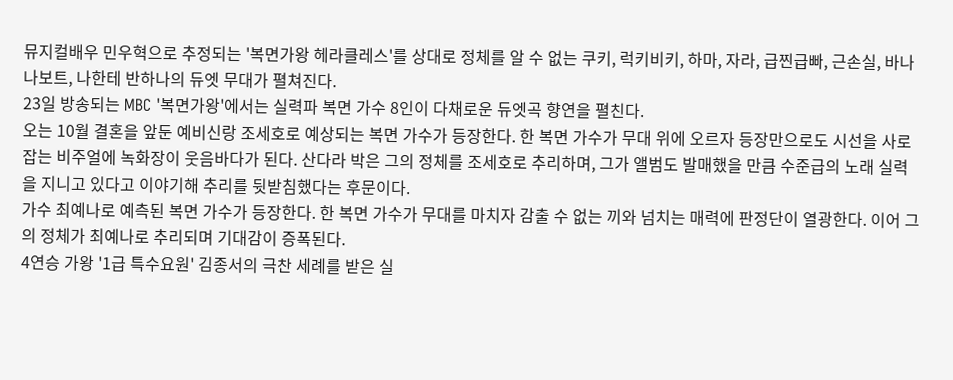뮤지컬배우 민우혁으로 추정되는 '복면가왕 헤라클레스'를 상대로 정체를 알 수 없는 쿠키, 럭키비키, 하마, 자라, 급찐급빠, 근손실, 바나나보트, 나한테 반하나의 듀엣 무대가 펼쳐진다.
23일 방송되는 MBC '복면가왕'에서는 실력파 복면 가수 8인이 다채로운 듀엣곡 향연을 펼친다.
오는 10월 결혼을 앞둔 예비신랑 조세호로 예상되는 복면 가수가 등장한다. 한 복면 가수가 무대 위에 오르자 등장만으로도 시선을 사로잡는 비주얼에 녹화장이 웃음바다가 된다. 산다라 박은 그의 정체를 조세호로 추리하며, 그가 앨범도 발매했을 만큼 수준급의 노래 실력을 지니고 있다고 이야기해 추리를 뒷받침했다는 후문이다.
가수 최예나로 예측된 복면 가수가 등장한다. 한 복면 가수가 무대를 마치자 감출 수 없는 끼와 넘치는 매력에 판정단이 열광한다. 이어 그의 정체가 최예나로 추리되며 기대감이 증폭된다.
4연승 가왕 '1급 특수요원' 김종서의 극찬 세례를 받은 실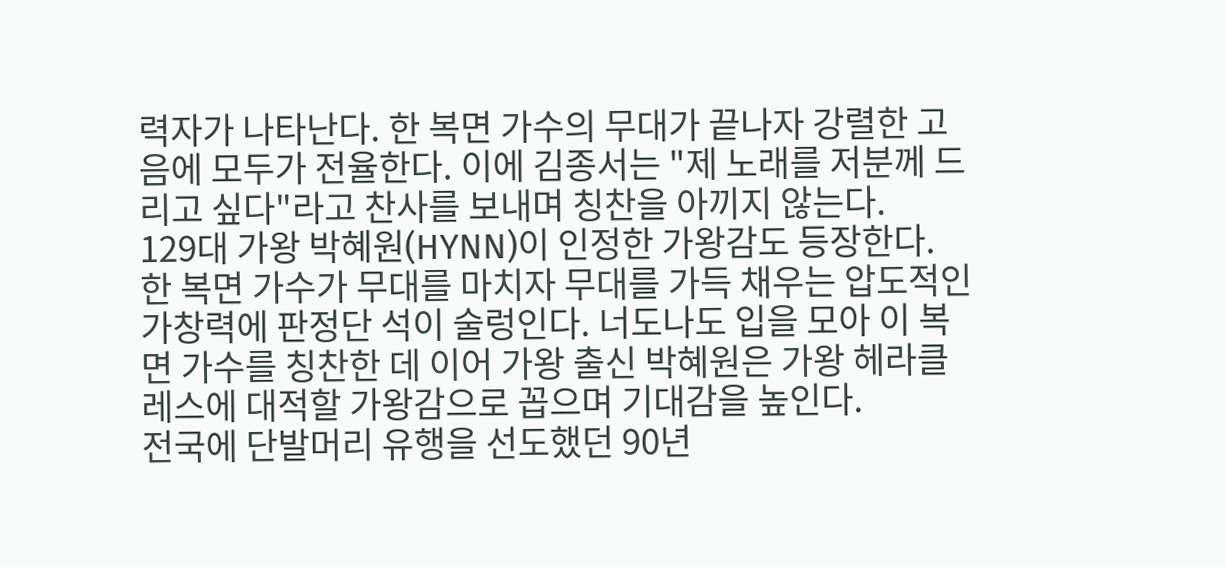력자가 나타난다. 한 복면 가수의 무대가 끝나자 강렬한 고음에 모두가 전율한다. 이에 김종서는 "제 노래를 저분께 드리고 싶다"라고 찬사를 보내며 칭찬을 아끼지 않는다.
129대 가왕 박혜원(HYNN)이 인정한 가왕감도 등장한다. 한 복면 가수가 무대를 마치자 무대를 가득 채우는 압도적인 가창력에 판정단 석이 술렁인다. 너도나도 입을 모아 이 복면 가수를 칭찬한 데 이어 가왕 출신 박혜원은 가왕 헤라클레스에 대적할 가왕감으로 꼽으며 기대감을 높인다.
전국에 단발머리 유행을 선도했던 90년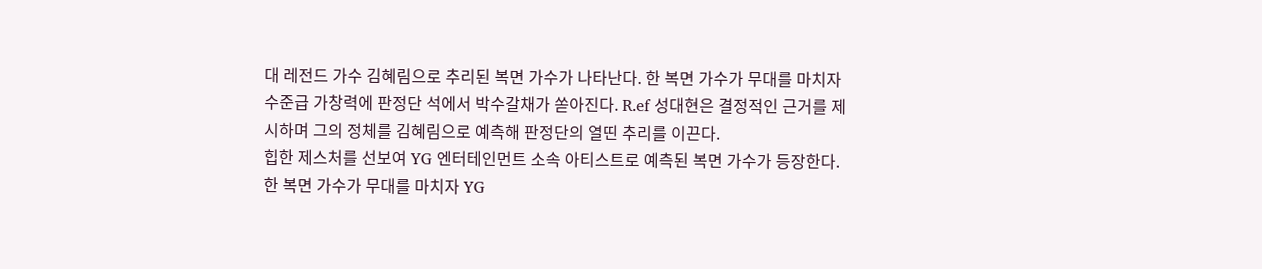대 레전드 가수 김혜림으로 추리된 복면 가수가 나타난다. 한 복면 가수가 무대를 마치자 수준급 가창력에 판정단 석에서 박수갈채가 쏟아진다. R.ef 성대현은 결정적인 근거를 제시하며 그의 정체를 김혜림으로 예측해 판정단의 열띤 추리를 이끈다.
힙한 제스처를 선보여 YG 엔터테인먼트 소속 아티스트로 예측된 복면 가수가 등장한다. 한 복면 가수가 무대를 마치자 YG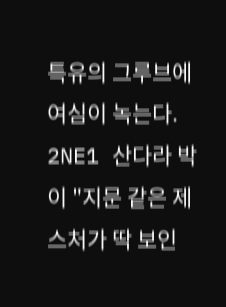특유의 그루브에 여심이 녹는다. 2NE1 산다라 박이 "지문 같은 제스처가 딱 보인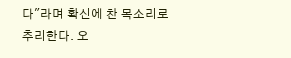다"라며 확신에 찬 목소리로 추리한다. 오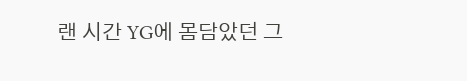랜 시간 YG에 몸담았던 그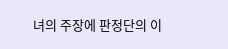녀의 주장에 판정단의 이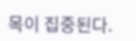목이 집중된다.